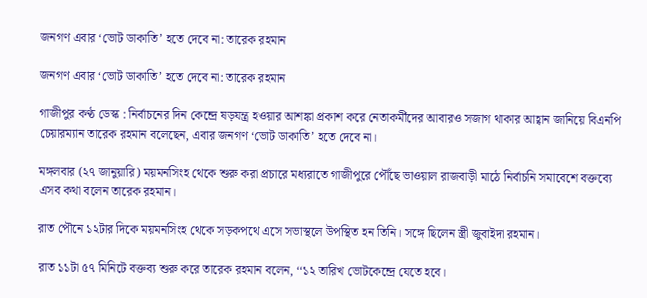জনগণ এবার ‘ভোট ডাকাতি’ হতে দেবে না: তারেক রহমান

জনগণ এবার ‘ভোট ডাকাতি’ হতে দেবে না: তারেক রহমান

গাজীপুর কণ্ঠ ডেস্ক : নির্বাচনের দিন কেন্দ্রে ষড়যন্ত্র হওয়ার আশঙ্কা প্রকাশ করে নেতাকর্মীদের আবারও সজাগ থাকার আহ্বান জানিয়ে বিএনপি চেয়ারম্যান তারেক রহমান বলেছেন, এবার জনগণ ‘ভোট ডাকাতি’ হতে দেবে না।

মঙ্গলবার (২৭ জানুয়ারি) ময়মনসিংহ থেকে শুরু করা প্রচারে মধ্যরাতে গাজীপুরে পৌঁছে ভাওয়াল রাজবাড়ী মাঠে নির্বাচনি সমাবেশে বক্তব্যে এসব কথা বলেন তারেক রহমান।

রাত পৌনে ১২টার দিকে ময়মনসিংহ থেকে সড়কপথে এসে সভাস্থলে উপস্থিত হন তিনি। সঙ্গে ছিলেন স্ত্রী জুবাইদা রহমান।

রাত ১১টা ৫৭ মিনিটে বক্তব্য শুরু করে তারেক রহমান বলেন, ‘‘১২ তারিখ ভোটকেন্দ্রে যেতে হবে।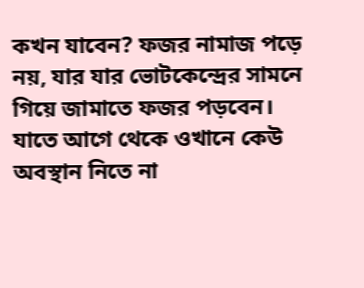কখন যাবেন? ফজর নামাজ পড়ে নয়, যার যার ভোটকেন্দ্রের সামনে গিয়ে জামাতে ফজর পড়বেন। যাতে আগে থেকে ওখানে কেউ অবস্থান নিতে না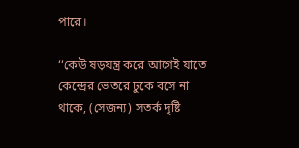পারে।

‘‘কেউ ষড়যন্ত্র করে আগেই যাতে কেন্দ্রের ভেতরে ঢুকে বসে না থাকে, (সেজন্য) সতর্ক দৃষ্টি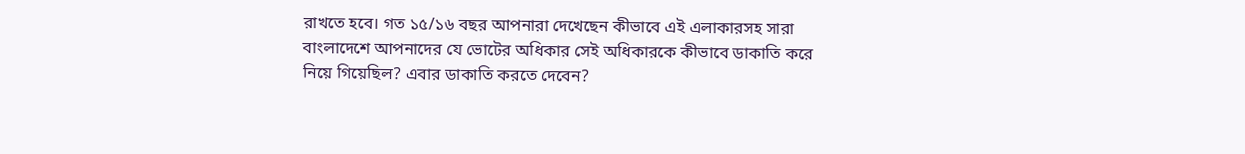রাখতে হবে। গত ১৫/১৬ বছর আপনারা দেখেছেন কীভাবে এই এলাকারসহ সারা বাংলাদেশে আপনাদের যে ভোটের অধিকার সেই অধিকারকে কীভাবে ডাকাতি করে নিয়ে গিয়েছিল? এবার ডাকাতি করতে দেবেন?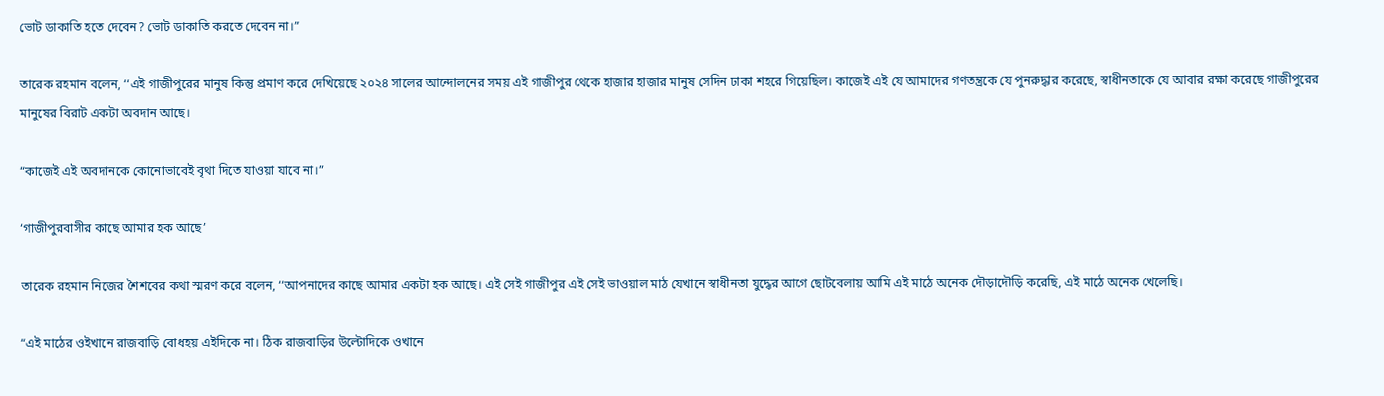ভোট ডাকাতি হতে দেবেন? ভোট ডাকাতি করতে দেবেন না।”

তারেক রহমান বলেন, ‘‘এই গাজীপুরের মানুষ কিন্তু প্রমাণ করে দেখিয়েছে ২০২৪ সালের আন্দোলনের সময় এই গাজীপুর থেকে হাজার হাজার মানুষ সেদিন ঢাকা শহরে গিয়েছিল। কাজেই এই যে আমাদের গণতন্ত্রকে যে পুনরুদ্ধার করেছে, স্বাধীনতাকে যে আবার রক্ষা করেছে গাজীপুরের মানুষের বিরাট একটা অবদান আছে।

“কাজেই এই অবদানকে কোনোভাবেই বৃথা দিতে যাওয়া যাবে না।”

‘গাজীপুরবাসীর কাছে আমার হক আছে’

তারেক রহমান নিজের শৈশবের কথা স্মরণ করে বলেন, ‘‘আপনাদের কাছে আমার একটা হক আছে। এই সেই গাজীপুর এই সেই ভাওয়াল মাঠ যেখানে স্বাধীনতা যুদ্ধের আগে ছোটবেলায় আমি এই মাঠে অনেক দৌড়াদৌড়ি করেছি, এই মাঠে অনেক খেলেছি।

“এই মাঠের ওইখানে রাজবাড়ি বোধহয় এইদিকে না। ঠিক রাজবাড়ির উল্টোদিকে ওখানে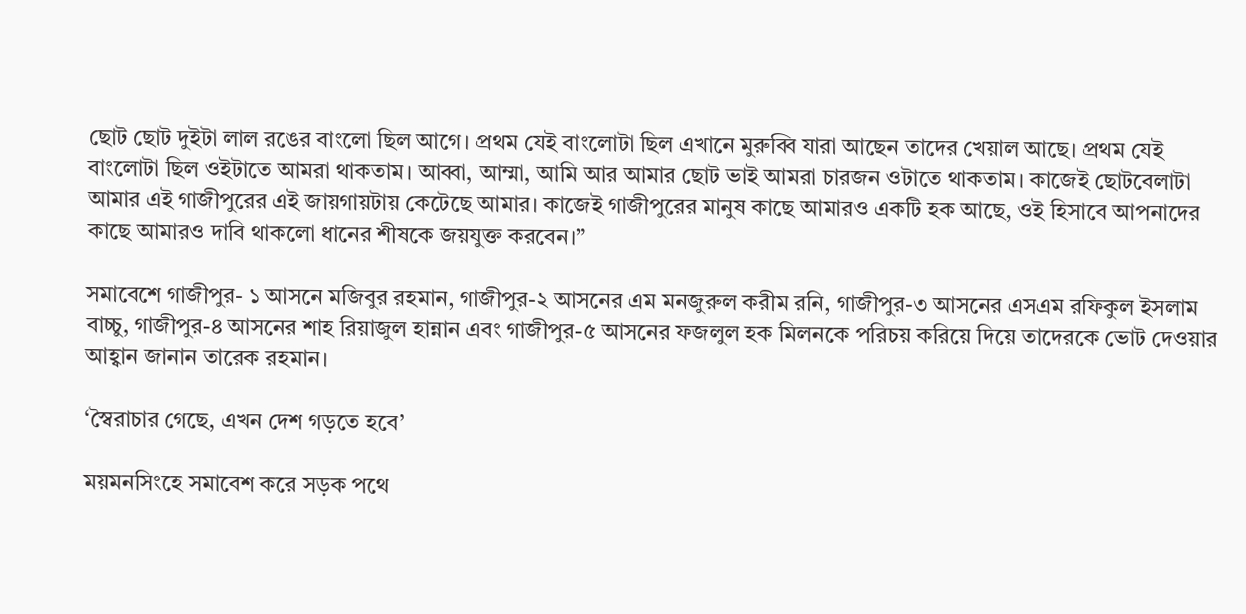ছোট ছোট দুইটা লাল রঙের বাংলো ছিল আগে। প্রথম যেই বাংলোটা ছিল এখানে মুরুব্বি যারা আছেন তাদের খেয়াল আছে। প্রথম যেই বাংলোটা ছিল ওইটাতে আমরা থাকতাম। আব্বা, আম্মা, আমি আর আমার ছোট ভাই আমরা চারজন ওটাতে থাকতাম। কাজেই ছোটবেলাটা আমার এই গাজীপুরের এই জায়গায়টায় কেটেছে আমার। কাজেই গাজীপুরের মানুষ কাছে আমারও একটি হক আছে, ওই হিসাবে আপনাদের কাছে আমারও দাবি থাকলো ধানের শীষকে জয়যুক্ত করবেন।”

সমাবেশে গাজীপুর- ১ আসনে মজিবুর রহমান, গাজীপুর-২ আসনের এম মনজুরুল করীম রনি, গাজীপুর-৩ আসনের এসএম রফিকুল ইসলাম বাচ্চু, গাজীপুর-৪ আসনের শাহ রিয়াজুল হান্নান এবং গাজীপুর-৫ আসনের ফজলুল হক মিলনকে পরিচয় করিয়ে দিয়ে তাদেরকে ভোট দেওয়ার আহ্বান জানান তারেক রহমান।

‘স্বৈরাচার গেছে, এখন দেশ গড়তে হবে’

ময়মনসিংহে সমাবেশ করে সড়ক পথে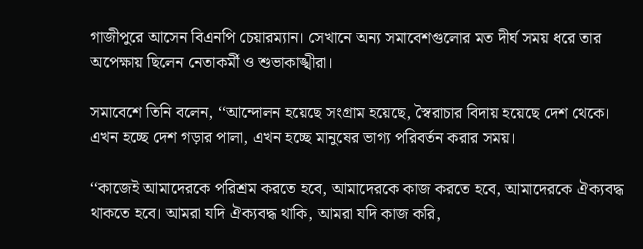গাজীপুরে আসেন বিএনপি চেয়ারম্যান। সেখানে অন্য সমাবেশগুলোর মত দীর্ঘ সময় ধরে তার অপেক্ষায় ছিলেন নেতাকর্মী ও শুভাকাঙ্খীরা।

সমাবেশে তিনি বলেন, ‘‘আন্দোলন হয়েছে সংগ্রাম হয়েছে, স্বৈরাচার বিদায় হয়েছে দেশ থেকে। এখন হচ্ছে দেশ গড়ার পালা, এখন হচ্ছে মানুষের ভাগ্য পরিবর্তন করার সময়।

‘‘কাজেই আমাদেরকে পরিশ্রম করতে হবে, আমাদেরকে কাজ করতে হবে, আমাদেরকে ঐক্যবদ্ধ থাকতে হবে। আমরা যদি ঐক্যবদ্ধ থাকি, আমরা যদি কাজ করি,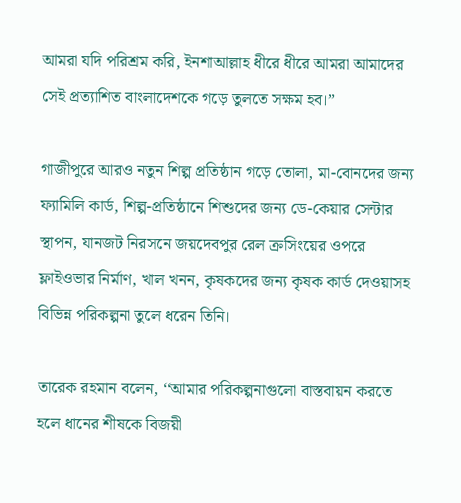আমরা যদি পরিশ্রম করি, ইনশাআল্লাহ ধীরে ধীরে আমরা আমাদের সেই প্রত্যাশিত বাংলাদেশকে গড়ে তুলতে সক্ষম হব।”

গাজীপুরে আরও নতুন শিল্প প্রতিষ্ঠান গড়ে তোলা, মা-বোনদের জন্য ফ্যামিলি কার্ড, শিল্প-প্রতিষ্ঠানে শিশুদের জন্য ডে-কেয়ার সেন্টার স্থাপন, যানজট নিরসনে জয়দেবপুর রেল ক্রসিংয়ের ওপরে ফ্লাইওভার নির্মাণ, খাল খনন, কৃষকদের জন্য কৃষক কার্ড দেওয়াসহ বিভিন্ন পরিকল্পনা তুলে ধরেন তিনি।

তারেক রহমান বলেন, ‘‘আমার পরিকল্পনাগুলো বাস্তবায়ন করতে হলে ধানের শীষকে বিজয়ী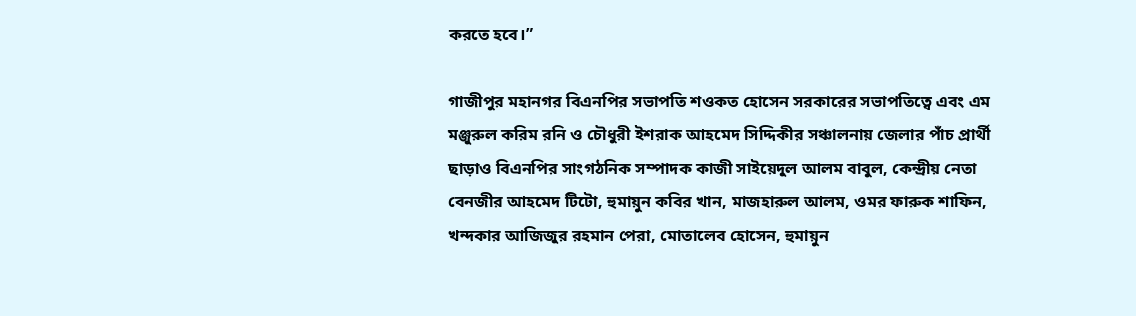করতে হবে।”

গাজীপুর মহানগর বিএনপির সভাপতি শওকত হোসেন সরকারের সভাপতিত্বে এবং এম মঞ্জুরুল করিম রনি ও চৌধুরী ইশরাক আহমেদ সিদ্দিকীর সঞ্চালনায় জেলার পাঁচ প্রার্থী ছাড়াও বিএনপির সাংগঠনিক সম্পাদক কাজী সাইয়েদুল আলম বাবুল, কেন্দ্রীয় নেতা বেনজীর আহমেদ টিটো, হুমায়ুন কবির খান, মাজহারুল আলম, ওমর ফারুক শাফিন, খন্দকার আজিজুর রহমান পেরা, মোতালেব হোসেন, হুমায়ুন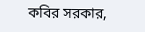কবির সরকার,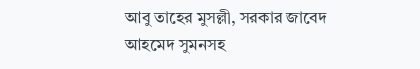আবু তাহের মুসল্লী, সরকার জাবেদ আহমেদ সুমনসহ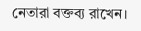নেতারা বক্তব্য রাখেন।